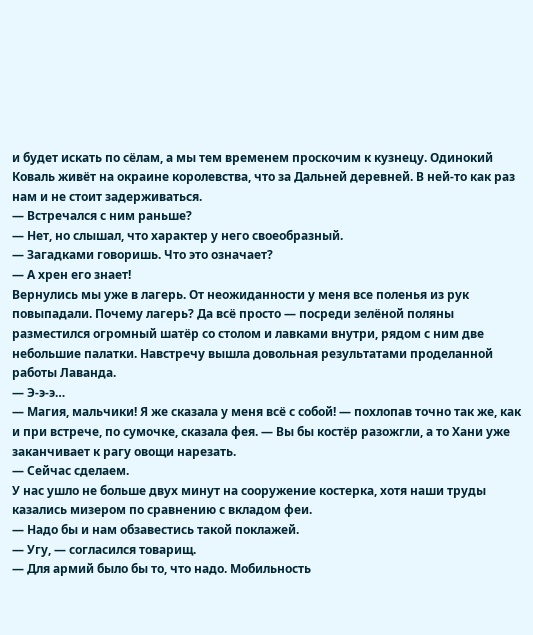и будет искать по сёлам, а мы тем временем проскочим к кузнецу. Одинокий Коваль живёт на окраине королевства, что за Дальней деревней. В ней-то как раз нам и не стоит задерживаться.
— Встречался с ним раньше?
— Нет, но слышал, что характер у него своеобразный.
— Загадками говоришь. Что это означает?
— А хрен его знает!
Вернулись мы уже в лагерь. От неожиданности у меня все поленья из рук повыпадали. Почему лагерь? Да всё просто — посреди зелёной поляны разместился огромный шатёр со столом и лавками внутри, рядом с ним две небольшие палатки. Навстречу вышла довольная результатами проделанной работы Лаванда.
— Э-э-э…
— Магия, мальчики! Я же сказала у меня всё с собой! — похлопав точно так же, как и при встрече, по сумочке, сказала фея. — Вы бы костёр разожгли, а то Хани уже заканчивает к рагу овощи нарезать.
— Сейчас сделаем.
У нас ушло не больше двух минут на сооружение костерка, хотя наши труды казались мизером по сравнению с вкладом феи.
— Надо бы и нам обзавестись такой поклажей.
— Угу, — согласился товарищ.
— Для армий было бы то, что надо. Мобильность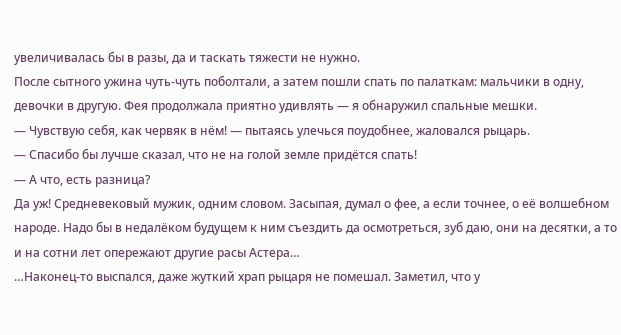увеличивалась бы в разы, да и таскать тяжести не нужно.
После сытного ужина чуть-чуть поболтали, а затем пошли спать по палаткам: мальчики в одну, девочки в другую. Фея продолжала приятно удивлять — я обнаружил спальные мешки.
— Чувствую себя, как червяк в нём! — пытаясь улечься поудобнее, жаловался рыцарь.
— Спасибо бы лучше сказал, что не на голой земле придётся спать!
— А что, есть разница?
Да уж! Средневековый мужик, одним словом. Засыпая, думал о фее, а если точнее, о её волшебном народе. Надо бы в недалёком будущем к ним съездить да осмотреться, зуб даю, они на десятки, а то и на сотни лет опережают другие расы Астера…
…Наконец-то выспался, даже жуткий храп рыцаря не помешал. Заметил, что у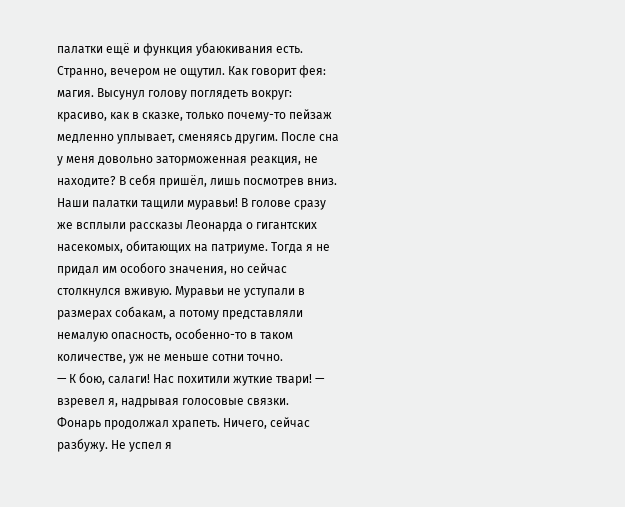палатки ещё и функция убаюкивания есть. Странно, вечером не ощутил. Как говорит фея: магия. Высунул голову поглядеть вокруг: красиво, как в сказке, только почему-то пейзаж медленно уплывает, сменяясь другим. После сна у меня довольно заторможенная реакция, не находите? В себя пришёл, лишь посмотрев вниз. Наши палатки тащили муравьи! В голове сразу же всплыли рассказы Леонарда о гигантских насекомых, обитающих на патриуме. Тогда я не придал им особого значения, но сейчас столкнулся вживую. Муравьи не уступали в размерах собакам, а потому представляли немалую опасность, особенно-то в таком количестве, уж не меньше сотни точно.
— К бою, салаги! Нас похитили жуткие твари! — взревел я, надрывая голосовые связки.
Фонарь продолжал храпеть. Ничего, сейчас разбужу. Не успел я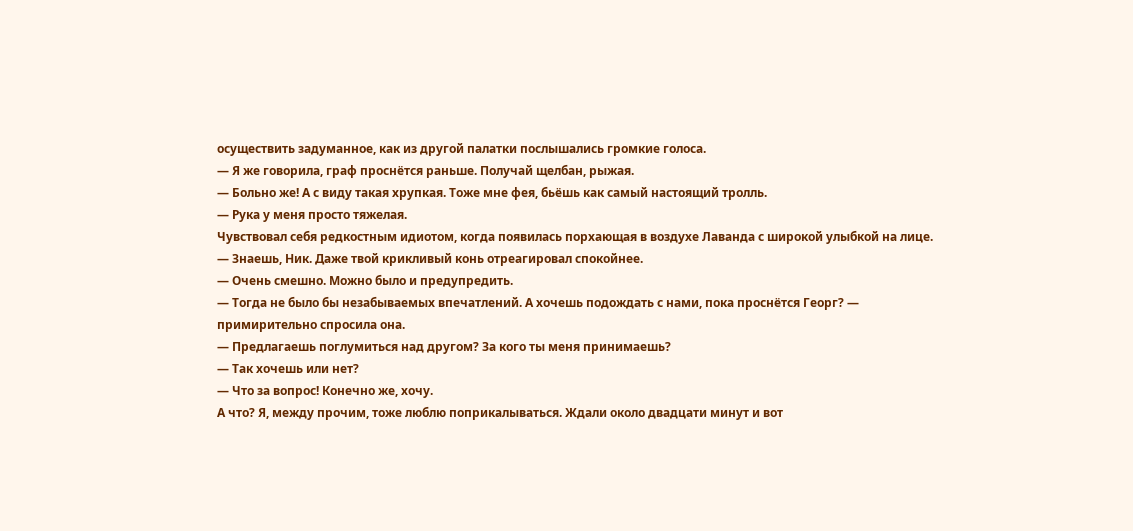осуществить задуманное, как из другой палатки послышались громкие голоса.
— Я же говорила, граф проснётся раньше. Получай щелбан, рыжая.
— Больно же! А с виду такая хрупкая. Тоже мне фея, бьёшь как самый настоящий тролль.
— Рука у меня просто тяжелая.
Чувствовал себя редкостным идиотом, когда появилась порхающая в воздухе Лаванда с широкой улыбкой на лице.
— Знаешь, Ник. Даже твой крикливый конь отреагировал спокойнее.
— Очень смешно. Можно было и предупредить.
— Тогда не было бы незабываемых впечатлений. А хочешь подождать с нами, пока проснётся Георг? — примирительно спросила она.
— Предлагаешь поглумиться над другом? За кого ты меня принимаешь?
— Так хочешь или нет?
— Что за вопрос! Конечно же, хочу.
А что? Я, между прочим, тоже люблю поприкалываться. Ждали около двадцати минут и вот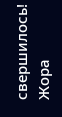свершилось! Жора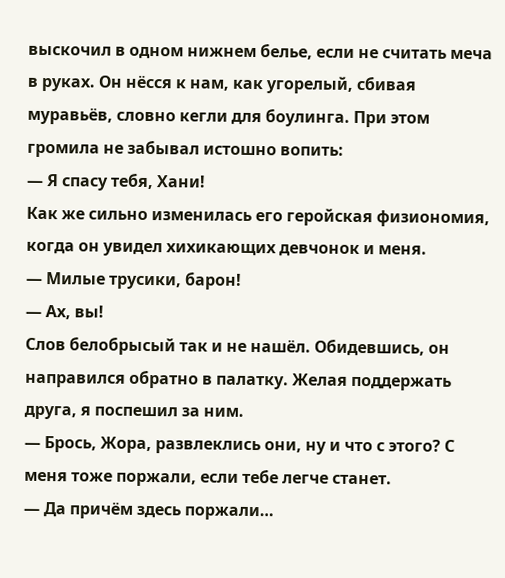выскочил в одном нижнем белье, если не считать меча в руках. Он нёсся к нам, как угорелый, сбивая муравьёв, словно кегли для боулинга. При этом громила не забывал истошно вопить:
— Я спасу тебя, Хани!
Как же сильно изменилась его геройская физиономия, когда он увидел хихикающих девчонок и меня.
— Милые трусики, барон!
— Ах, вы!
Слов белобрысый так и не нашёл. Обидевшись, он направился обратно в палатку. Желая поддержать друга, я поспешил за ним.
— Брось, Жора, развлеклись они, ну и что с этого? С меня тоже поржали, если тебе легче станет.
— Да причём здесь поржали…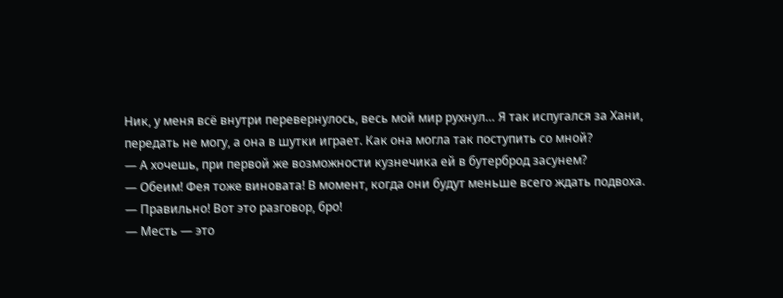Ник, у меня всё внутри перевернулось, весь мой мир рухнул… Я так испугался за Хани, передать не могу, а она в шутки играет. Как она могла так поступить со мной?
— А хочешь, при первой же возможности кузнечика ей в бутерброд засунем?
— Обеим! Фея тоже виновата! В момент, когда они будут меньше всего ждать подвоха.
— Правильно! Вот это разговор, бро!
— Месть — это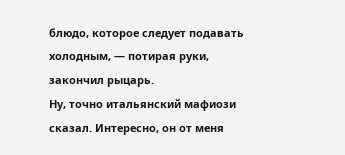блюдо, которое следует подавать холодным, — потирая руки, закончил рыцарь.
Ну, точно итальянский мафиози сказал. Интересно, он от меня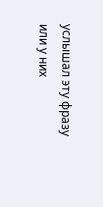услышал эту фразу или у них